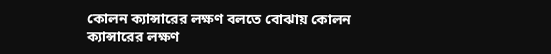কোলন ক্যান্সারের লক্ষণ বলতে বোঝায় কোলন ক্যান্সারের লক্ষণ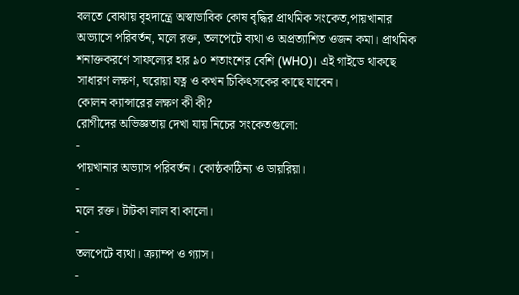বলতে বোঝায় বৃহদান্ত্রে অস্বাভাবিক কোষ বৃদ্ধির প্রাথমিক সংকেত,পায়খানার অভ্যাসে পরিবর্তন, মলে রক্ত, তলপেটে ব্যথা ও অপ্রত্যাশিত ওজন কমা। প্রাথমিক শনাক্তকরণে সাফল্যের হার ৯০ শতাংশের বেশি (WHO)। এই গাইডে থাকছে সাধারণ লক্ষণ, ঘরোয়া যত্ন ও কখন চিকিৎসকের কাছে যাবেন।
কোলন ক্যান্সারের লক্ষণ কী কী?
রোগীদের অভিজ্ঞতায় দেখা যায় নিচের সংকেতগুলো:
-
পায়খানার অভ্যাস পরিবর্তন। কোষ্ঠকাঠিন্য ও ডায়রিয়া।
-
মলে রক্ত। টাটকা লাল বা কালো।
-
তলপেটে ব্যথা। ক্র্যাম্প ও গ্যাস।
-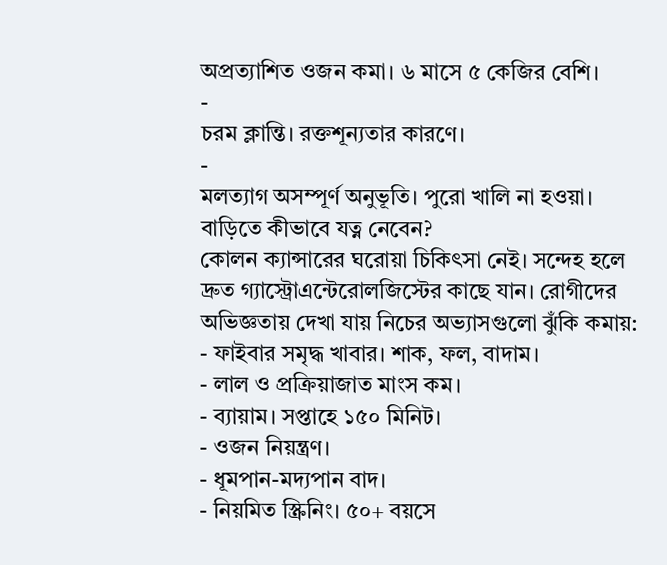অপ্রত্যাশিত ওজন কমা। ৬ মাসে ৫ কেজির বেশি।
-
চরম ক্লান্তি। রক্তশূন্যতার কারণে।
-
মলত্যাগ অসম্পূর্ণ অনুভূতি। পুরো খালি না হওয়া।
বাড়িতে কীভাবে যত্ন নেবেন?
কোলন ক্যান্সারের ঘরোয়া চিকিৎসা নেই। সন্দেহ হলে দ্রুত গ্যাস্ট্রোএন্টেরোলজিস্টের কাছে যান। রোগীদের অভিজ্ঞতায় দেখা যায় নিচের অভ্যাসগুলো ঝুঁকি কমায়:
- ফাইবার সমৃদ্ধ খাবার। শাক, ফল, বাদাম।
- লাল ও প্রক্রিয়াজাত মাংস কম।
- ব্যায়াম। সপ্তাহে ১৫০ মিনিট।
- ওজন নিয়ন্ত্রণ।
- ধূমপান-মদ্যপান বাদ।
- নিয়মিত স্ক্রিনিং। ৫০+ বয়সে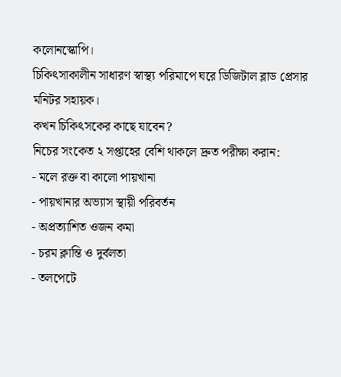কলোনস্কোপি।
চিকিৎসাকালীন সাধারণ স্বাস্থ্য পরিমাপে ঘরে ডিজিটাল ব্লাড প্রেসার মনিটর সহায়ক।
কখন চিকিৎসকের কাছে যাবেন?
নিচের সংকেত ২ সপ্তাহের বেশি থাকলে দ্রুত পরীক্ষা করান:
- মলে রক্ত বা কালো পায়খানা
- পায়খানার অভ্যাস স্থায়ী পরিবর্তন
- অপ্রত্যাশিত ওজন কমা
- চরম ক্লান্তি ও দুর্বলতা
- তলপেটে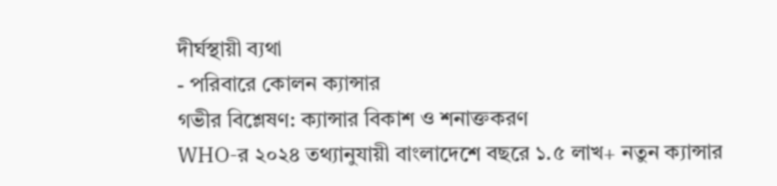দীর্ঘস্থায়ী ব্যথা
- পরিবারে কোলন ক্যান্সার
গভীর বিশ্লেষণ: ক্যান্সার বিকাশ ও শনাক্তকরণ
WHO-র ২০২৪ তথ্যানুযায়ী বাংলাদেশে বছরে ১.৫ লাখ+ নতুন ক্যান্সার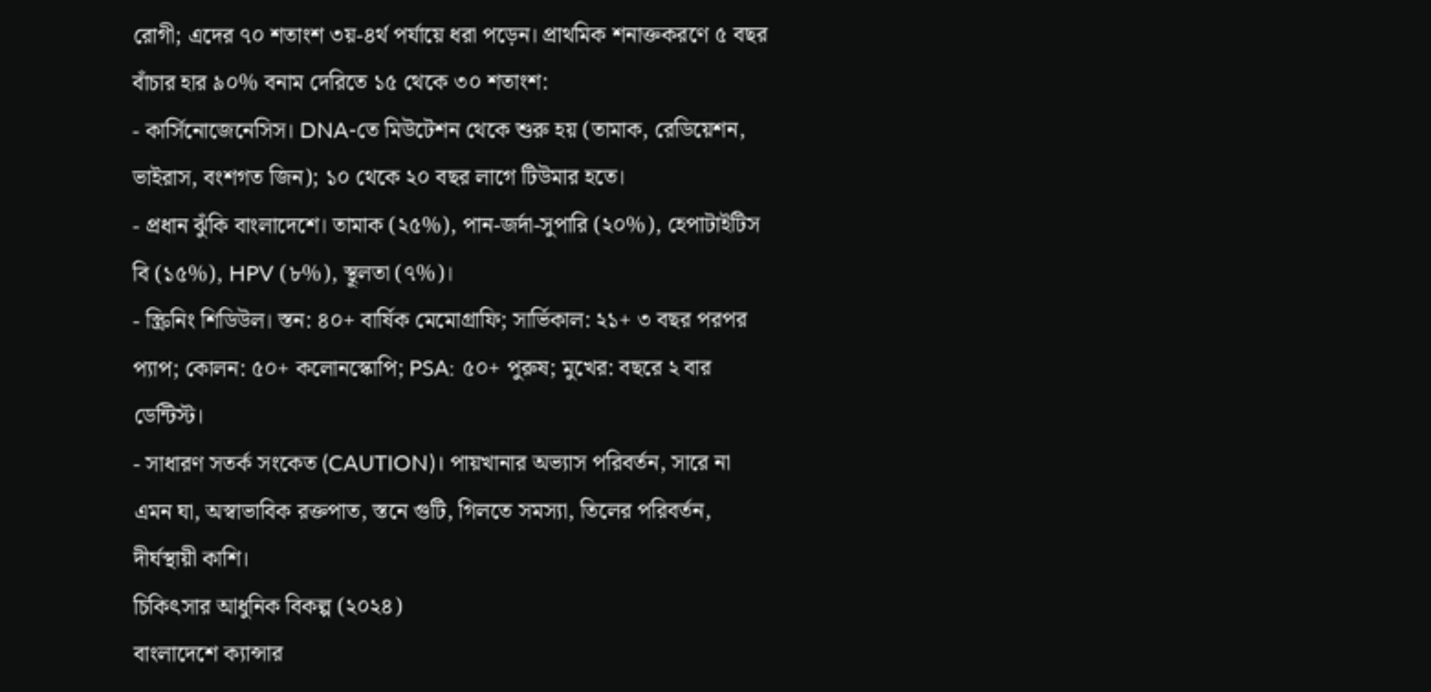রোগী; এদের ৭০ শতাংশ ৩য়-৪র্থ পর্যায়ে ধরা পড়েন। প্রাথমিক শনাক্তকরণে ৫ বছর বাঁচার হার ৯০% বনাম দেরিতে ১৫ থেকে ৩০ শতাংশ:
- কার্সিনোজেনেসিস। DNA-তে মিউটেশন থেকে শুরু হয় (তামাক, রেডিয়েশন, ভাইরাস, বংশগত জিন); ১০ থেকে ২০ বছর লাগে টিউমার হতে।
- প্রধান ঝুঁকি বাংলাদেশে। তামাক (২৫%), পান-জর্দা-সুপারি (২০%), হেপাটাইটিস বি (১৫%), HPV (৮%), স্থূলতা (৭%)।
- স্ক্রিনিং শিডিউল। স্তন: ৪০+ বার্ষিক মেমোগ্রাফি; সার্ভিকাল: ২১+ ৩ বছর পরপর প্যাপ; কোলন: ৫০+ কলোনস্কোপি; PSA: ৫০+ পুরুষ; মুখের: বছরে ২ বার ডেন্টিস্ট।
- সাধারণ সতর্ক সংকেত (CAUTION)। পায়খানার অভ্যাস পরিবর্তন, সারে না এমন ঘা, অস্বাভাবিক রক্তপাত, স্তনে গুটি, গিলতে সমস্যা, তিলের পরিবর্তন, দীর্ঘস্থায়ী কাশি।
চিকিৎসার আধুনিক বিকল্প (২০২৪)
বাংলাদেশে ক্যান্সার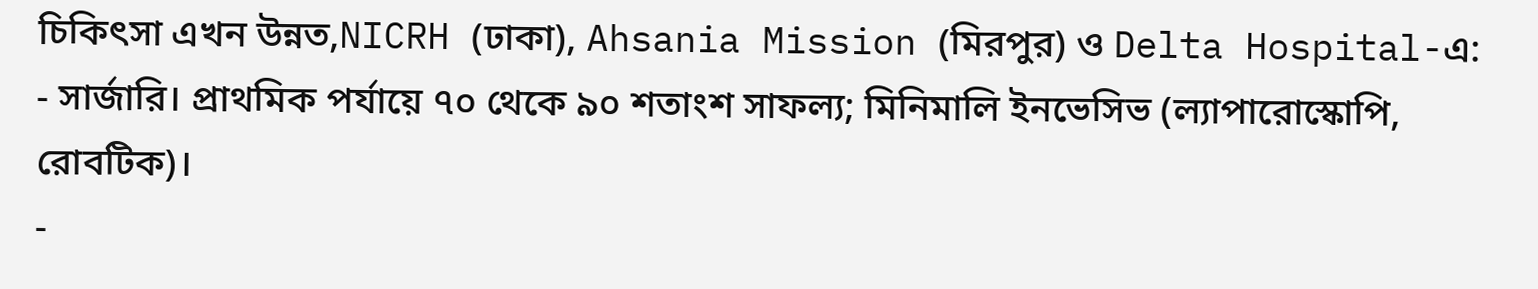চিকিৎসা এখন উন্নত,NICRH (ঢাকা), Ahsania Mission (মিরপুর) ও Delta Hospital-এ:
- সার্জারি। প্রাথমিক পর্যায়ে ৭০ থেকে ৯০ শতাংশ সাফল্য; মিনিমালি ইনভেসিভ (ল্যাপারোস্কোপি, রোবটিক)।
-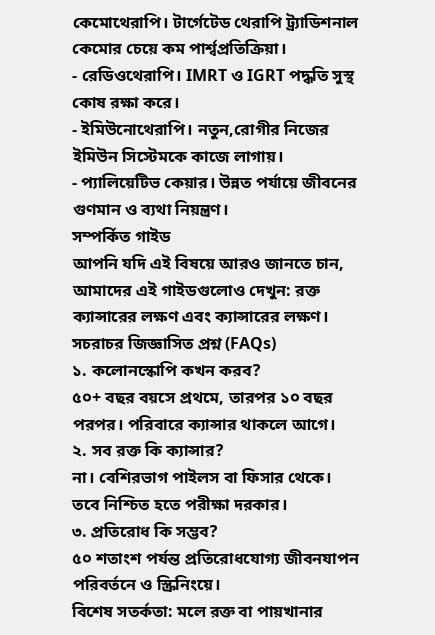কেমোথেরাপি। টার্গেটেড থেরাপি ট্র্যাডিশনাল কেমোর চেয়ে কম পার্শ্বপ্রতিক্রিয়া।
- রেডিওথেরাপি। IMRT ও IGRT পদ্ধতি সুস্থ কোষ রক্ষা করে।
- ইমিউনোথেরাপি। নতুন,রোগীর নিজের ইমিউন সিস্টেমকে কাজে লাগায়।
- প্যালিয়েটিভ কেয়ার। উন্নত পর্যায়ে জীবনের গুণমান ও ব্যথা নিয়ন্ত্রণ।
সম্পর্কিত গাইড
আপনি যদি এই বিষয়ে আরও জানতে চান, আমাদের এই গাইডগুলোও দেখুন: রক্ত ক্যান্সারের লক্ষণ এবং ক্যান্সারের লক্ষণ।
সচরাচর জিজ্ঞাসিত প্রশ্ন (FAQs)
১. কলোনস্কোপি কখন করব?
৫০+ বছর বয়সে প্রথমে, তারপর ১০ বছর পরপর। পরিবারে ক্যান্সার থাকলে আগে।
২. সব রক্ত কি ক্যান্সার?
না। বেশিরভাগ পাইলস বা ফিসার থেকে। তবে নিশ্চিত হতে পরীক্ষা দরকার।
৩. প্রতিরোধ কি সম্ভব?
৫০ শতাংশ পর্যন্ত প্রতিরোধযোগ্য জীবনযাপন পরিবর্তনে ও স্ক্রিনিংয়ে।
বিশেষ সতর্কতা: মলে রক্ত বা পায়খানার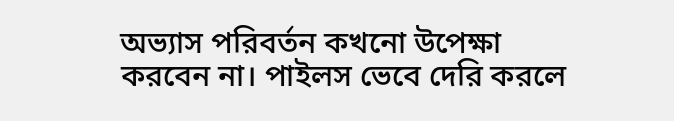অভ্যাস পরিবর্তন কখনো উপেক্ষা করবেন না। পাইলস ভেবে দেরি করলে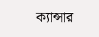ক্যান্সার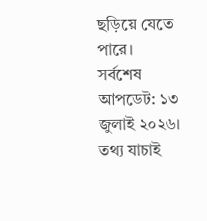ছড়িয়ে যেতে পারে।
সর্বশেষ আপডেট: ১৩ জুলাই ২০২৬। তথ্য যাচাই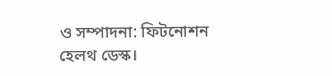ও সম্পাদনা: ফিটনোশন হেলথ ডেস্ক।